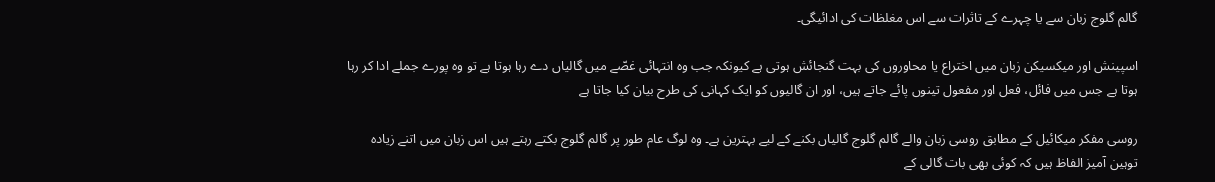گالم گلوج زبان سے یا چہرے کے تاثرات سے اس مغلظات کی ادائیگی۔

اسپینش اور میکسیکن زبان میں اختراع یا محاوروں کی بہت گنجائش ہوتی ہے کیونکہ جب وہ انتہائی غصّے میں گالیاں دے رہا ہوتا ہے تو وہ پورے جملے ادا کر رہا ہوتا ہے جس میں فائل، فعل اور مفعول تینوں پائے جاتے ہیں، اور ان گالیوں کو ایک کہانی کی طرح بیان کیا جاتا ہے

روسی مفکر میکائیل کے مطابق روسی زبان والے گالم گلوج گالیاں بکنے کے لیے بہترین ہے۔ وہ لوگ عام طور پر گالم گلوج بکتے رہتے ہیں اس زبان میں اتنے زیادہ توہین آمیز الفاظ ہیں کہ کوئی بھی بات گالی کے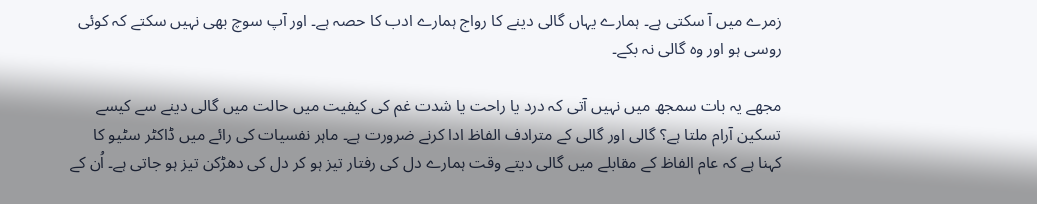زمرے میں آ سکتی ہے۔ ہمارے یہاں گالی دینے کا رواج ہمارے ادب کا حصہ ہے۔ اور آپ سوچ بھی نہیں سکتے کہ کوئی روسی ہو اور وہ گالی نہ بکے۔

مجھے یہ بات سمجھ میں نہیں آتی کہ درد یا راحت یا شدت غم کی کیفیت میں حالت میں گالی دینے سے کیسے تسکین آرام ملتا ہے؟ گالی اور گالی کے مترادف الفاظ ادا کرنے ضرورت ہے۔ ماہر نفسیات کی رائے میں ڈاکٹر سٹیو کا کہنا ہے کہ عام الفاظ کے مقابلے میں گالی دیتے وقت ہمارے دل کی رفتار تیز ہو کر دل کی دھڑکن تیز ہو جاتی ہے۔ اُن کے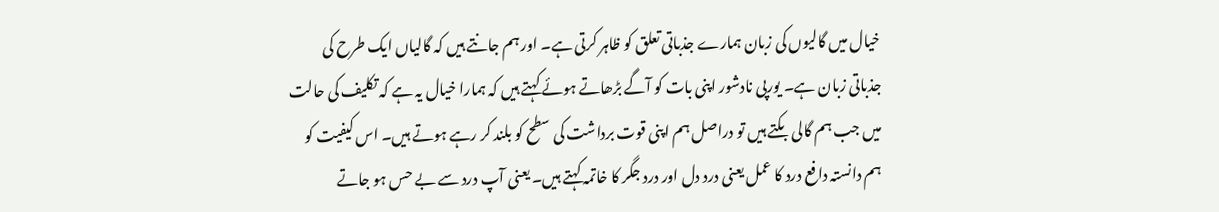خیال میں گالیوں کی زبان ہمارے جذباتی تعلق کو ظاہر کرتی ہے۔ اور ہم جانتے ہیں کہ گالیاں ایک طرح کی جذباتی زبان ہے۔ یورپی نادشور اپنی بات کو آگے بڑھاتے ہوئے کہتے ہیں کہ ہمارا خیال یہ ہے کہ تکلیف کی حالت میں جب ہم گالی بکتے ہیں تو دراصل ہم اپنی قوت برداشت کی سطح کو بلند کر رہے ہوتے ہیں۔ اس کیفیت کو ہم دانستہ دافع درد کا عمل یعنی درد دل اور درد جگر کا خاتمہ کہتے ہیں۔ یعنی آپ درد سے بے حس ہو جاتے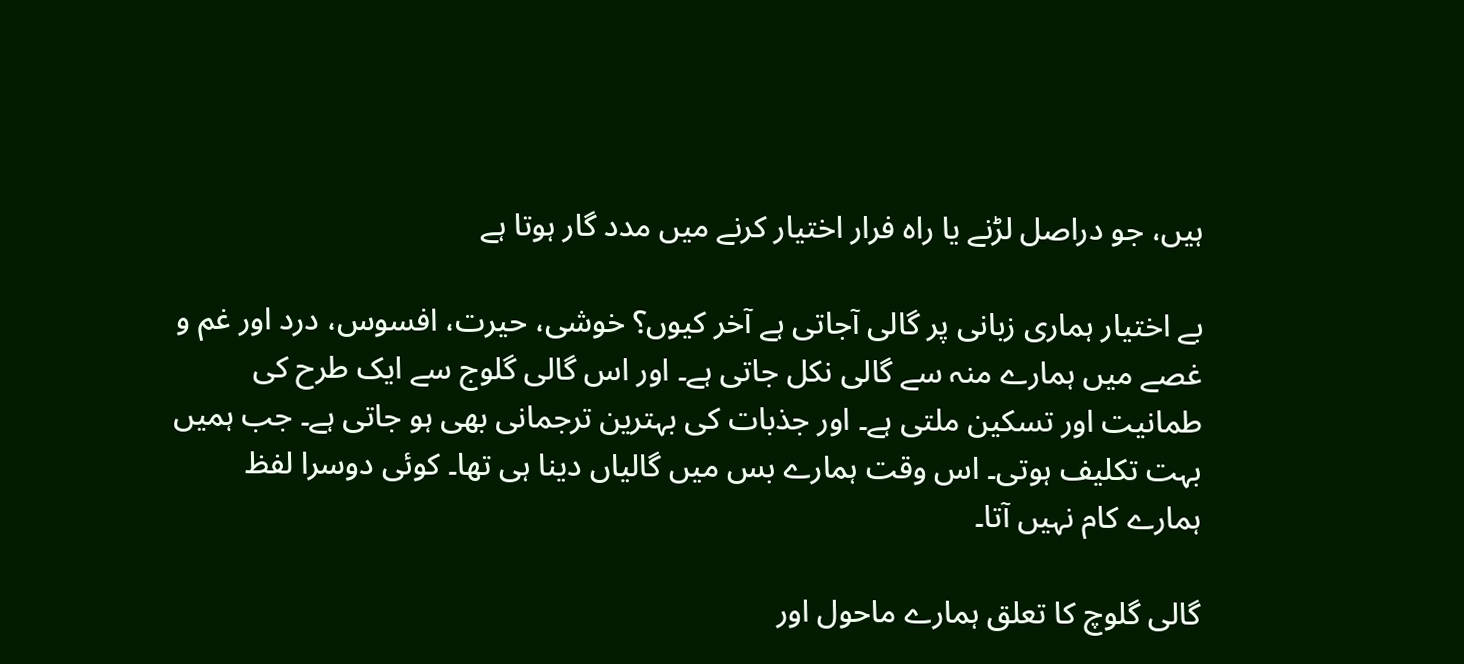ہیں، جو دراصل لڑنے یا راہ فرار اختیار کرنے میں مدد گار ہوتا ہے

بے اختیار ہماری زبانی پر گالی آجاتی ہے آخر کیوں؟ خوشی، حیرت، افسوس، درد اور غم و غصے میں ہمارے منہ سے گالی نکل جاتی ہے۔ اور اس گالی گلوج سے ایک طرح کی طمانیت اور تسکین ملتی ہے۔ اور جذبات کی بہترین ترجمانی بھی ہو جاتی ہے۔ جب ہمیں بہت تکلیف ہوتی۔ اس وقت ہمارے بس میں گالیاں دینا ہی تھا۔ کوئی دوسرا لفظ ہمارے کام نہیں آتا۔

گالی گلوچ کا تعلق ہمارے ماحول اور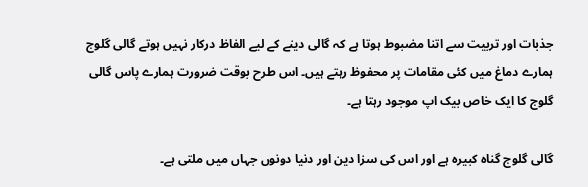جذبات اور تربیت سے اتنا مضبوط ہوتا ہے کہ گالی دینے کے لیے الفاظ درکار نہیں ہوتے گالی گلوج ہمارے دماغ میں کئی مقامات پر محفوظ رہتے ہیں۔ اس طرح بوقت ضرورت ہمارے پاس گالی گلوج کا ایک خاص بیک اپ موجود رہتا ہے۔

گالی گلوج گناہ کبیرہ ہے اور اس کی سزا دین اور دنیا دونوں جہاں میں ملتی ہے۔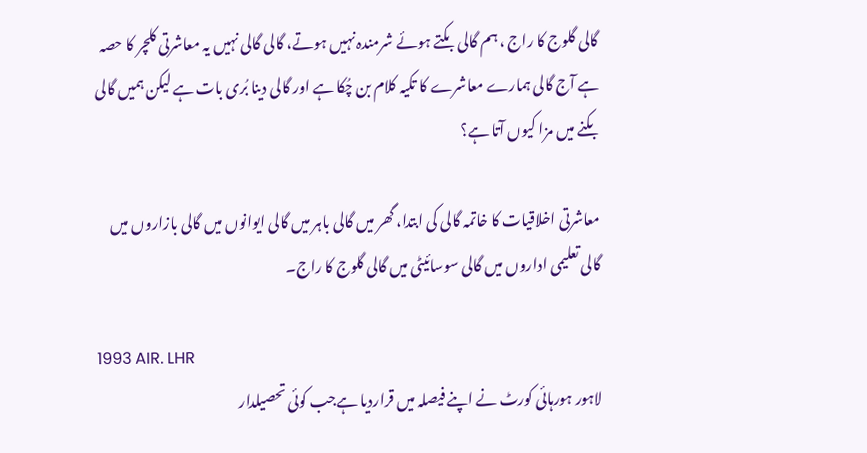گالی گلوج کا راج ، ہم گالی بکتے ہوئے شرمندہ نہیں ہوتے، گالی گالی نہیں یہ معاشرتی کلچر کا حصہ ہے آج گالی ہمارے معاشرے کا تکیہ کلام بن چُکا ہے اور گالی دینا بُری بات ہے لیکن ہمیں گالی بکنے میں مزا کیوں آتا ہے؟

معاشرتی اخلاقیات کا خاتمہ گالی کی ابتدا، گھر میں گالی باہر میں گالی ایوانوں میں گالی بازاروں میں گالی تعلیمی اداروں میں گالی سوسائیٹی میں گالی گلوج کا راج۔

1993 AIR. LHR
لاہور ہورہائی کورٹ نے اپنے فیصلہ میں قراردیا ہےجب کوئی تحصیلدار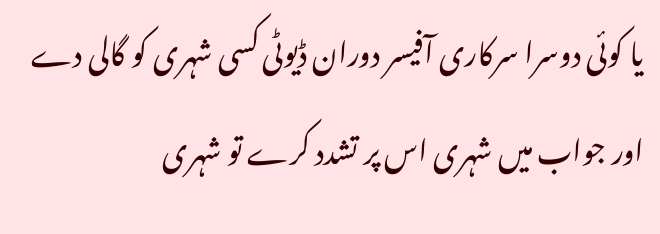یا کوئی دوسرا سرکاری آفیسر دوران ڈیوٹی کسی شہری کو گالی دے اور جواب میں شہری اس پر تشدد کرے تو شہری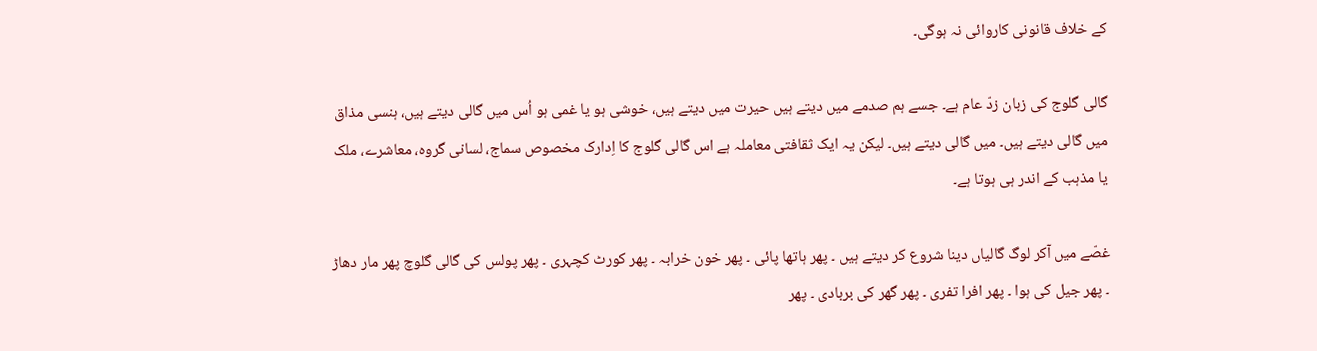کے خلاف قانونی کاروائی نہ ہوگی۔

گالی گلوج کی زبان زدّ عام ہے۔ جسے ہم صدمے میں دیتے ہیں حیرت میں دیتے ہیں، خوشی ہو یا غمی ہو اُس میں گالی دیتے ہیں، ہنسی مذاق میں گالی دیتے ہیں۔ میں گالی دیتے ہیں۔ لیکن یہ ایک ثقافتی معاملہ ہے اس گالی گلوج کا اِدارک مخصوص سماج، لسانی گروہ، معاشرے، ملک یا مذہب کے اندر ہی ہوتا ہے۔

غصّے میں آکر لوگ گالیاں دینا شروع کر دیتے ہیں ۔ پھر ہاتھا پائی ۔ پھر خون خرابہ ۔ پھر کورٹ کچہری ۔ پھر پولس کی گالی گلوچ پھر مار دھاڑ ۔ پھر جیل کی ہوا ۔ پھر افرا تفری ۔ پھر گھر کی بربادی ۔ پھر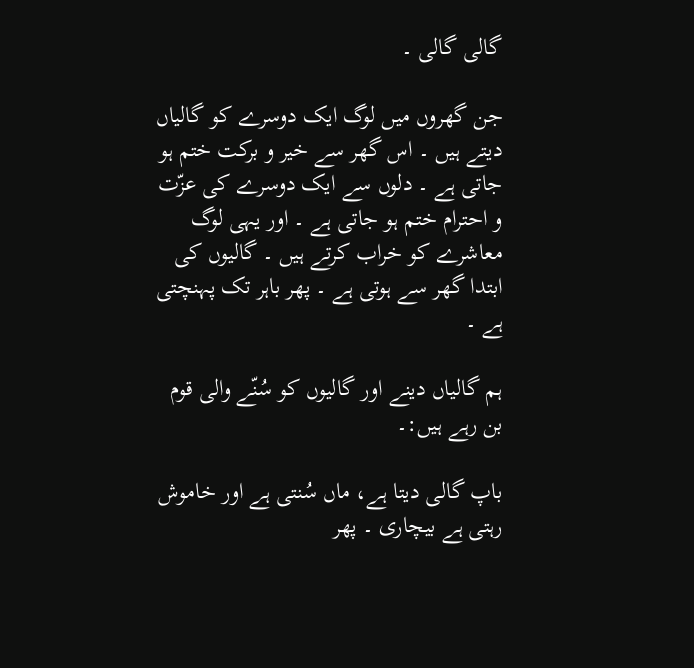گالی گالی ۔

جن گھروں میں لوگ ایک دوسرے کو گالیاں دیتے ہیں ۔ اس گھر سے خیر و برکت ختم ہو جاتی ہے ۔ دلوں سے ایک دوسرے کی عزّت و احترام ختم ہو جاتی ہے ۔ اور یہی لوگ معاشرے کو خراب کرتے ہیں ۔ گالیوں کی ابتدا گھر سے ہوتی ہے ۔ پھر باہر تک پہنچتی ہے ۔

ہم گالیاں دینے اور گالیوں کو سُنّے والی قوم بن رہے ہیں:۔

باپ گالی دیتا ہے، ماں سُنتی ہے اور خاموش رہتی ہے بیچاری ۔ پھر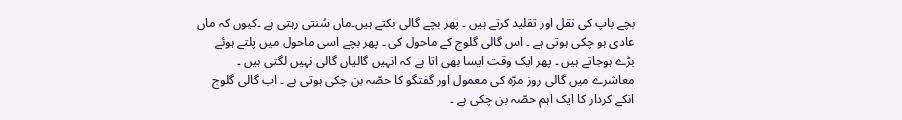بچے باپ کی نقل اور تقلید کرتے ہیں ۔ پھر بچے گالی بکتے ہیں۔ماں سُنتی رہتی ہے ۔کیوں کہ ماں عادی ہو چکی ہوتی ہے ۔ اس گالی گلوج کے ماحول کی ۔ پھر بچے اسی ماحول میں پلتے ہوئے بڑے ہوجاتے ہیں ۔ پھر ایک وقت ایسا بھی اتا ہے کہ انہیں گالیاں گالی نہیں لگتی ہیں ۔ معاشرے میں گالی روز مرّہ کی معمول اور گفتگو کا حصّہ بن چکی ہوتی ہے ۔ اب گالی گلوج انکے کردار کا ایک اہم حصّہ بن چکی ہے ۔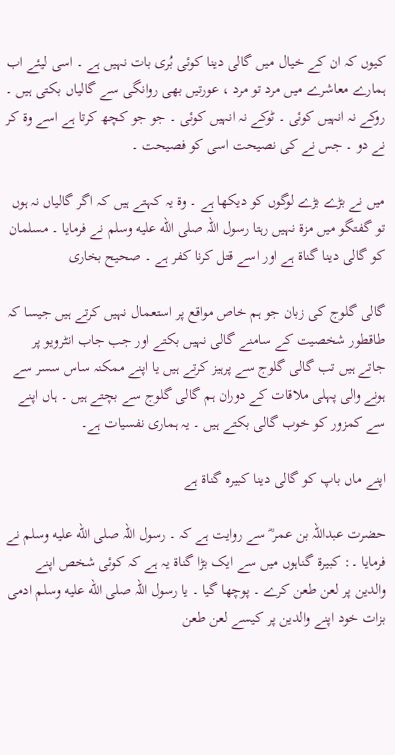کیوں کہ ان کے خیال میں گالی دینا کوئی بُری بات نہیں ہے ۔ اسی لیئے اب ہمارے معاشرے میں مرد تو مرد ، عورتیں بھی روانگی سے گالیاں بکتی ہیں ۔ روکے نہ انہیں کوئی ۔ ٹوکے نہ انہیں کوئی ۔ جو جو کچھ کرتا ہے اسے وة کر نے دو ۔ جس نے کی نصیحت اسی کو فصیحت ۔

میں نے بڑے بڑے لوگوں کو دیکھا ہے ۔ وة یہ کہتے ہیں کہ اگر گالیاں نہ ہوں تو گفتگو میں مزة نہیں رہتا رسول اللّہ صلى الله عليه وسلم نے فرمایا ۔ مسلمان کو گالی دینا گناة ہے اور اسے قتل کرنا کفر ہے ۔ صحیح بخاری

گالی گلوج کی زبان جو ہم خاص مواقع پر استعمال نہیں کرتے ہیں جیسا کہ طاقطور شخصیت کے سامنے گالی نہیں بکتے اور جب جاب انٹرویو پر جاتے ہیں تب گالی گلوج سے پرہیز کرتے ہیں یا اپنے ممکنہ ساس سسر سے ہونے والی پہلی ملاقات کے دوران ہم گالی گلوج سے بچتے ہیں ۔ ہاں اپنے سے کمزور کو خوب گالی بکتے ہیں ۔ یہ ہماری نفسیات ہے۔

اپنے ماں باپ کو گالی دینا کبیرہ گناة ہے

حضرت عبداللّہ بن عمر ؓ سے روایت ہے کہ ۔ رسول اللّہ صلى الله عليه وسلم نے فرمایا ۔: کبیرة گناہوں میں سے ایک بڑا گناة یہ ہے کہ کوئی شخص اپنے والدین پر لعن طعن کرے ۔ پوچھا گیا ۔ یا رسول اللّہ صلى الله عليه وسلم ادمی بزات خود اپنے والدین پر کیسے لعن طعن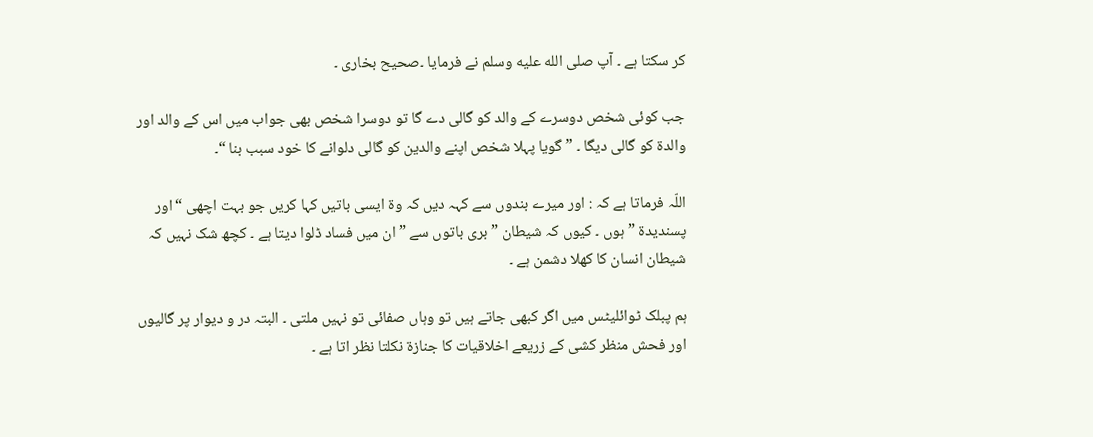کر سکتا ہے ۔ آپ صلى الله عليه وسلم نے فرمایا ۔صحیح بخاری ۔

جب کوئی شخص دوسرے کے والد کو گالی دے گا تو دوسرا شخص بھی جواب میں اس کے والد اور والدة کو گالی دیگا ۔ ” گویا پہلا شخص اپنے والدین کو گالی دلوانے کا خود سبب بنا “۔

اللّہ فرماتا ہے کہ : اور میرے بندوں سے کہہ دیں کہ وة ایسی باتیں کہا کریں جو بہت اچھی “اور پسندیدة ” ہوں ۔ کیوں کہ شیطان ” بری باتوں سے ” ان میں فساد ڈلوا دیتا ہے ۔ کچھ شک نہیں کہ شیطان انسان کا کھلا دشمن ہے ۔

ہم پبلک ٹوائلیٹس میں اگر کبھی جاتے ہیں تو وہاں صفائی تو نہیں ملتی ۔ البتہ در و دیوار پر گالیوں اور فحش منظر کشی کے زریعے اخلاقیات کا جنازة نکلتا نظر اتا ہے ۔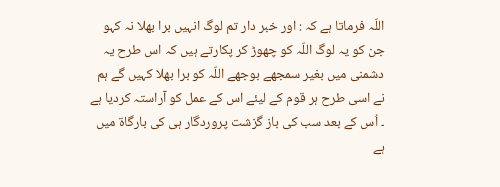اللّہ فرماتا ہے کہ : اور خبر دار تم لوگ انہیں برا بھلا نہ کہو جن کو یہ لوگ اللّہ کو چھوڑ کر پکارتے ہیں کہ اس طرح یہ دشمنی میں بغیر سمجھے بوجھے اللّہ کو برا بھلا کہیں گے ہم نے اسی طرح ہر قوم کے لیئے اس کے عمل کو آراستہ کردیا ہے ۔ اُس کے بعد سب کی باز گزشت پروردگار ہی کی بارگاة میں ہے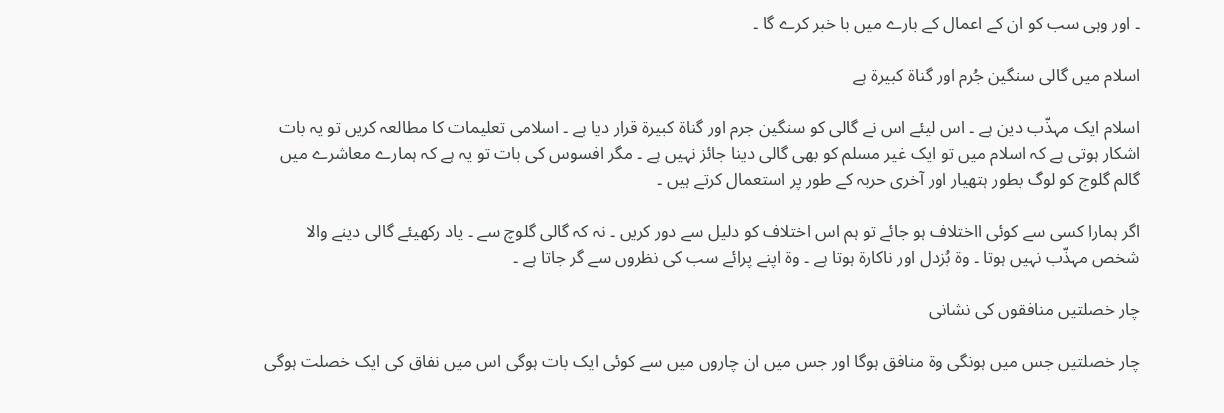۔ اور وہی سب کو ان کے اعمال کے بارے میں با خبر کرے گا ۔

اسلام میں گالی سنگین جُرم اور گناة کبیرة ہے

اسلام ایک مہذّب دین ہے ۔ اس لیئے اس نے گالی کو سنگین جرم اور گناة کبیرة قرار دیا ہے ۔ اسلامی تعلیمات کا مطالعہ کریں تو یہ بات اشکار ہوتی ہے کہ اسلام میں تو ایک غیر مسلم کو بھی گالی دینا جائز نہیں ہے ۔ مگر افسوس کی بات تو یہ ہے کہ ہمارے معاشرے میں گالم گلوج کو لوگ بطور ہتھیار اور آخری حربہ کے طور پر استعمال کرتے ہیں ۔

اگر ہمارا کسی سے کوئی ااختلاف ہو جائے تو ہم اس اختلاف کو دلیل سے دور کریں ۔ نہ کہ گالی گلوچ سے ۔ یاد رکھیئے گالی دینے والا شخص مہذّب نہیں ہوتا ۔ وة بُزدل اور ناکارة ہوتا ہے ۔ وة اپنے پرائے سب کی نظروں سے گر جاتا ہے ۔

چار خصلتیں منافقوں کی نشانی

چار خصلتیں جس میں ہونگی وة منافق ہوگا اور جس میں ان چاروں میں سے کوئی ایک بات ہوگی اس میں نفاق کی ایک خصلت ہوگی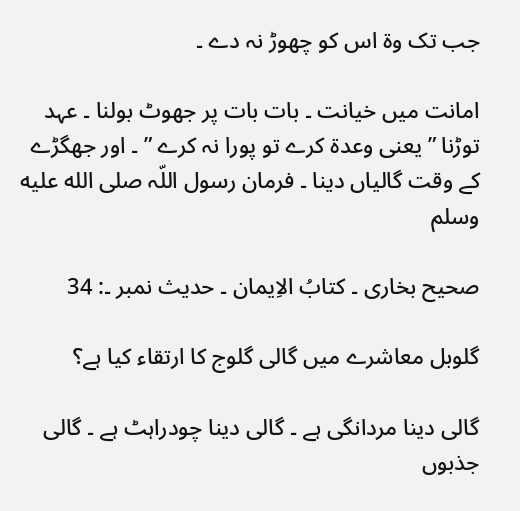جب تک وة اس کو چھوڑ نہ دے ۔

امانت میں خیانت ۔ بات بات پر جھوٹ بولنا ۔ عہد توڑنا ” یعنی وعدة کرے تو پورا نہ کرے ” ۔ اور جھگڑے کے وقت گالیاں دینا ۔ فرمان رسول اللّہ صلى الله عليه وسلم

صحیح بخاری ۔ کتابُ الاِیمان ۔ حدیث نمبر ۔: 34

گلوبل معاشرے میں گالی گلوج کا ارتقاء کیا ہے؟

گالی دینا مردانگی ہے ۔ گالی دینا چودراہٹ ہے ۔ گالی جذبوں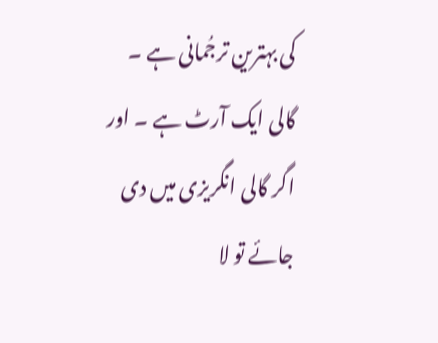کی بہترین ترجُمانی ہے ۔ گالی ایک آرٹ ہے ۔ اور اگر گالی انگریزی میں دی جائے تو لا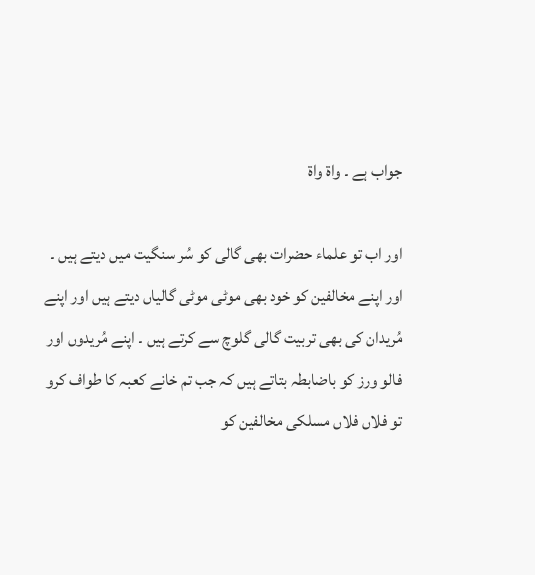جواب ہے ۔ واة واة

اور اب تو علماء حضرات بھی گالی کو سُر سنگیت میں دیتے ہیں ۔ اور اپنے مخالفین کو خود بھی موٹی موٹی گالیاں دیتے ہیں اور اپنے مُریدان کی بھی تربیت گالی گلوچ سے کرتے ہیں ۔ اپنے مُریدوں اور فالو ورز کو باضابطہ بتاتے ہیں کہ جب تم خانے کعبہ کا طواف کرو تو فلاں فلاں مسلکی مخالفین کو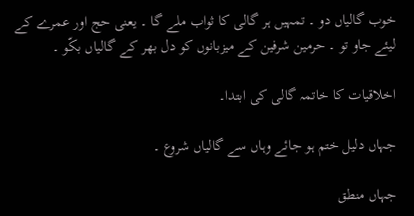خوب گالیاں دو ۔ تمہیں ہر گالی کا ثواب ملے گا ۔ یعنی حج اور عمرے کے لیئے جاو تو ۔ حرمین شرفین کے میزبانوں کو دل بھر کے گالیاں بکّو ۔

اخلاقیات کا خاتمہ گالی کی ابتدا۔

جہاں دلیل ختم ہو جائے وہاں سے گالیاں شروع ۔

جہاں منطق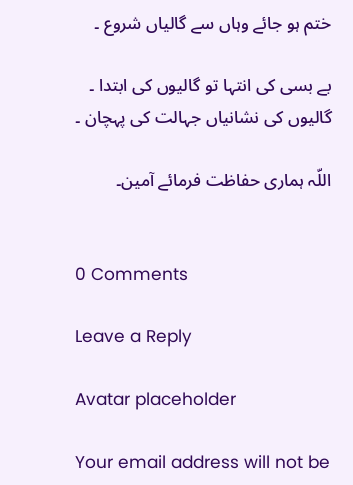ختم ہو جائے وہاں سے گالیاں شروع ۔

بے بسی کی انتہا تو گالیوں کی ابتدا ۔ گالیوں کی نشانیاں جہالت کی پہچان ۔

اللّہ ہماری حفاظت فرمائے آمین۔


0 Comments

Leave a Reply

Avatar placeholder

Your email address will not be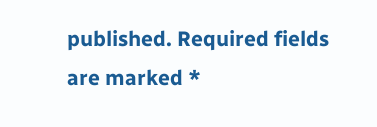published. Required fields are marked *